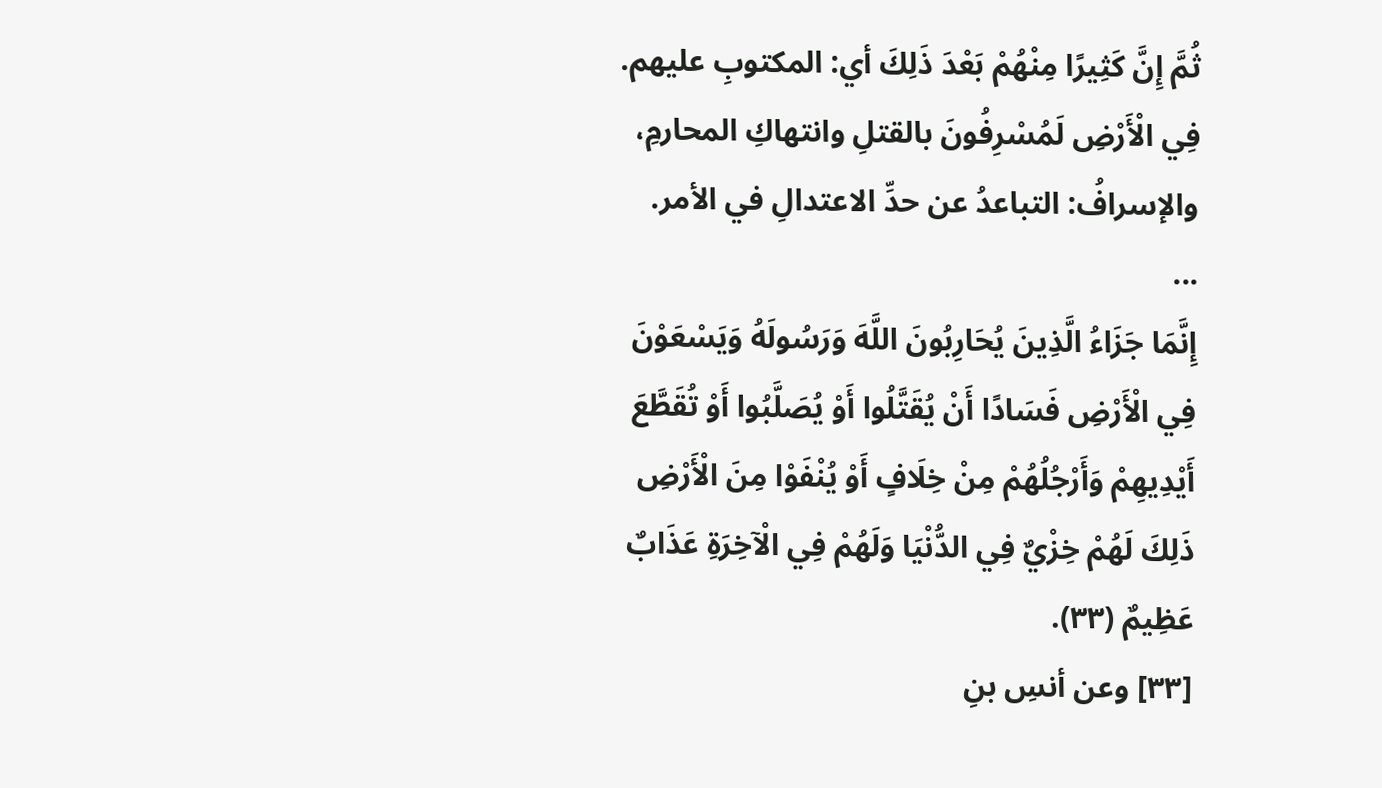ثُمَّ إِنَّ كَثِيرًا مِنْهُمْ بَعْدَ ذَلِكَ أي: المكتوبِ عليهم.
فِي الْأَرْضِ لَمُسْرِفُونَ بالقتلِ وانتهاكِ المحارمِ، والإسرافُ: التباعدُ عن حدِّ الاعتدالِ في الأمر.
...
إِنَّمَا جَزَاءُ الَّذِينَ يُحَارِبُونَ اللَّهَ وَرَسُولَهُ وَيَسْعَوْنَ فِي الْأَرْضِ فَسَادًا أَنْ يُقَتَّلُوا أَوْ يُصَلَّبُوا أَوْ تُقَطَّعَ أَيْدِيهِمْ وَأَرْجُلُهُمْ مِنْ خِلَافٍ أَوْ يُنْفَوْا مِنَ الْأَرْضِ ذَلِكَ لَهُمْ خِزْيٌ فِي الدُّنْيَا وَلَهُمْ فِي الْآخِرَةِ عَذَابٌ عَظِيمٌ (٣٣).
[٣٣] وعن أنسِ بنِ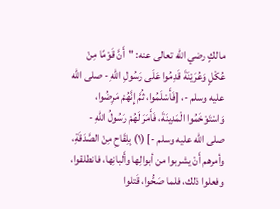مالكٍ رضي الله تعالى عنه: "أَنَّ قَوْمًا مِنْ عُكْلٍ وَعُرَيْنَةَ قَدِمُوا عَلَى رَسُولِ اللهِ - صلى الله عليه وسلم -، [فَأَسْلَمُوا، ثُمَّ إِنَّهُمْ مَرِضُوا، وَاسْتَوْخَمُوا الْمَدِينَةَ، فَأَمَرَ لَهُمْ رَسُولُ اللهِ - صلى الله عليه وسلم -] (١) بِلِقَاحِ مِنْ الصَّدَقَةِ، وأمرهم أَنْ يشربوا من أبوالِها وأَلبانِها، فانطلقوا، وفعلوا ذلك، فلما صَحُّوا، قَتلوا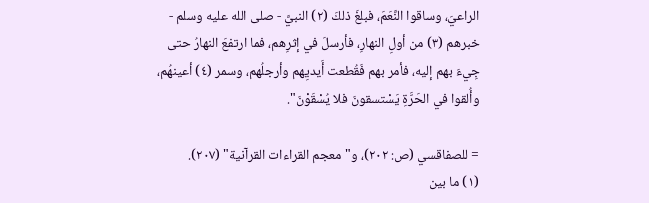الراعيَ، وساقوا النَّعَمَ، فبلغَ ذلكَ (٢) النبيَّ - صلى الله عليه وسلم - خبرهم (٣) من أولِ النهارِ، فأرسلَ في إثرِهم، فما ارتفعَ النهارُ حتى جِيءَ بهم إليه، فأمر بهم فَقُطعت أَيديِهم وأرجلُهم، وسمر (٤) أعينهُم، وأُلقوا في الحَرَّةِ يَسْتسقونَ فلا يُسْقَوْنَ".

= للصفاقسي (ص: ٢٠٢)، و"معجم القراءات القرآنية" (٢٠٧).
(١) ما بين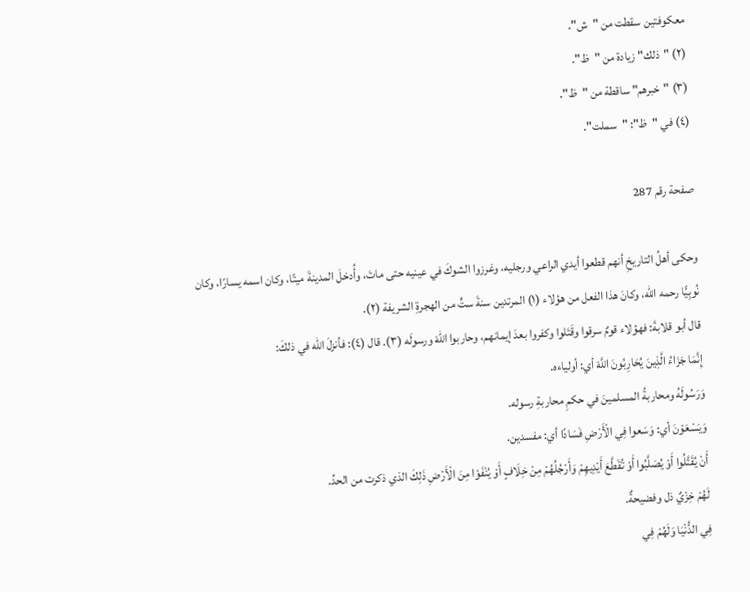معكوفتين سقطت من "ش".
(٢) "ذلك" زيادة من "ظ".
(٣) "خبرهم" ساقطة من "ظ".
(٤) في "ظ": "سملت".

صفحة رقم 287

وحكى أهلُ التاريخِ أنهم قطعوا أيدي الراعي ورجليه، وغرزوا الشوكَ في عينيه حتى ماتَ، وأُدخلَ المدينةَ ميتًا، وكان اسمه يسارًا، وكان نُوبِيًّا رحمه الله، وكانَ هذا الفعل من هؤلاء (١) المرتدين سنةَ ستٍّ من الهجرةِ الشريفة (٢).
قال أبو قلابةَ: فهؤلاء قومٌ سرقوا وقَتَلوا وكفروا بعدَ إيمانهم، وحاربوا اللهَ ورسولَه (٣). قال (٤): فأنزلَ الله في ذلكَ:
إِنَّمَا جَزَاءُ الَّذِينَ يُحَارِبُونَ اللَّهَ أي: أولياءه.
وَرَسُولَهُ ومحاربةُ المسلمينَ في حكمِ محاربةِ رسوله.
وَيَسْعَوْنَ أي: وَسَعوا فِي الْأَرْضِ فَسَادًا أي: مفسدين.
أَنْ يُقَتَّلُوا أَوْ يُصَلَّبُوا أَوْ تُقَطَّعَ أَيْدِيهِمْ وَأَرْجُلُهُمْ مِنْ خِلَافٍ أَوْ يُنْفَوْا مِنَ الْأَرْضِ ذَلِكَ الذي ذكرت من الحدِّ.
لَهُمْ خِزْيٌ ذل وفضيحةٌ.
فِي الدُّنْيَا وَلَهُمْ فِي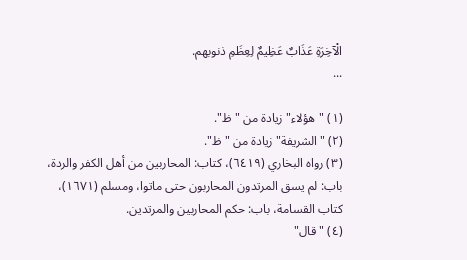الْآخِرَةِ عَذَابٌ عَظِيمٌ لِعِظَمِ ذنوبهم.
...

(١) "هؤلاء" زيادة من "ظ".
(٢) "الشريفة" زيادة من "ظ".
(٣) رواه البخاري (٦٤١٩)، كتاب: المحاربين من أهل الكفر والردة، باب: لم يسق المرتدون المحاربون حتى ماتوا، ومسلم (١٦٧١)، كتاب القسامة، باب: حكم المحاربين والمرتدين.
(٤) "قال"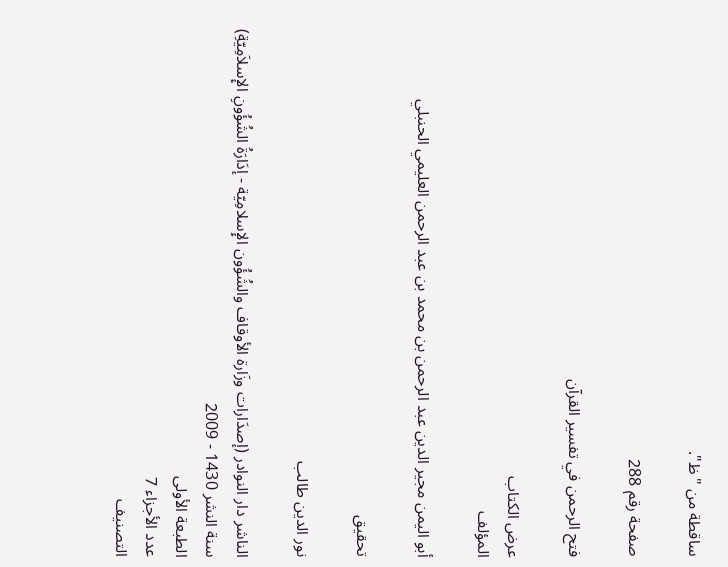ساقطة من "ظ".

صفحة رقم 288

فتح الرحمن في تفسير القرآن

عرض الكتاب
المؤلف

أبو اليمن مجير الدين عبد الرحمن بن محمد بن عبد الرحمن العليمي الحنبلي

تحقيق

نور الدين طالب

الناشر دار النوادر (إصدَارات وزَارة الأوقاف والشُؤُون الإِسلامِيّة - إدَارَةُ الشُؤُونِ الإِسلاَمِيّةِ)
سنة النشر 1430 - 2009
الطبعة الأولى
عدد الأجزاء 7
التصنيف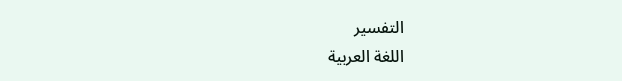التفسير
اللغة العربية